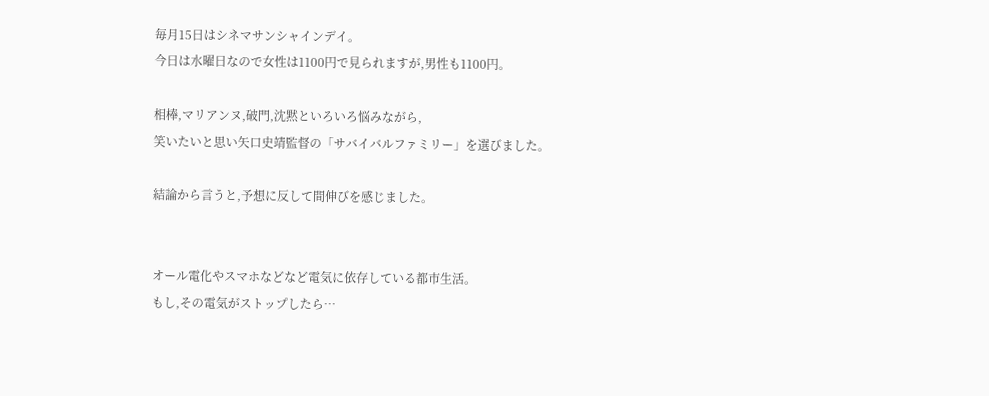毎月15日はシネマサンシャインデイ。
今日は水曜日なので女性は1100円で見られますが,男性も1100円。

相棒,マリアンヌ,破門,沈黙といろいろ悩みながら,
笑いたいと思い矢口史靖監督の「サバイバルファミリー」を選びました。

結論から言うと,予想に反して間伸びを感じました。


オール電化やスマホなどなど電気に依存している都市生活。
もし,その電気がストップしたら…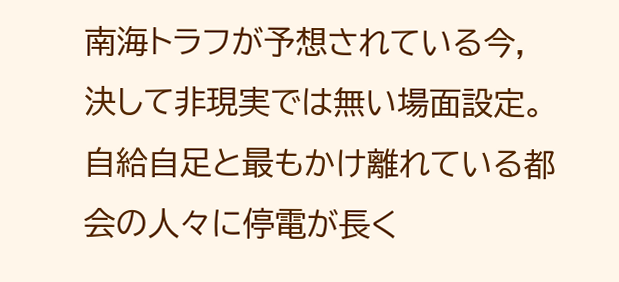南海トラフが予想されている今,決して非現実では無い場面設定。
自給自足と最もかけ離れている都会の人々に停電が長く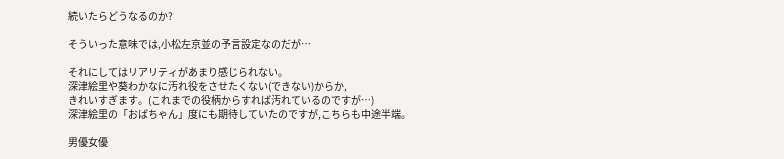続いたらどうなるのか?

そういった意味では,小松左京並の予言設定なのだが…

それにしてはリアリティがあまり感じられない。
深津絵里や葵わかなに汚れ役をさせたくない(できない)からか,
きれいすぎます。(これまでの役柄からすれば汚れているのですが…)
深津絵里の「おばちゃん」度にも期待していたのですが,こちらも中途半端。

男優女優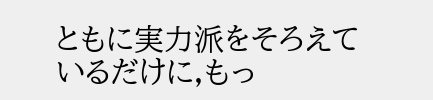ともに実力派をそろえているだけに,もっ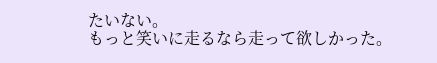たいない。
もっと笑いに走るなら走って欲しかった。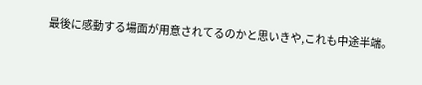最後に感動する場面が用意されてるのかと思いきや,これも中途半端。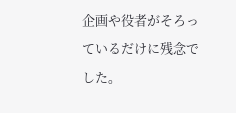企画や役者がそろっているだけに残念でした。